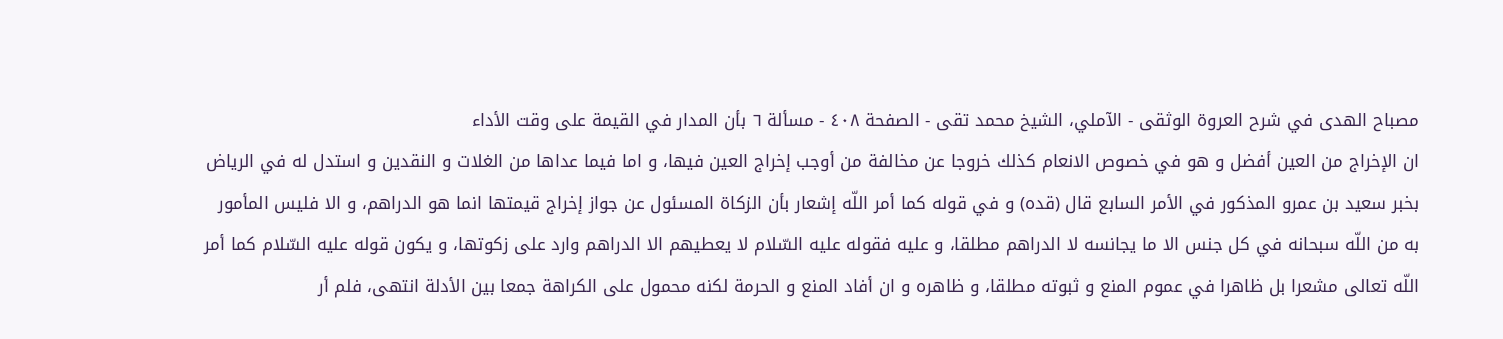مصباح الهدى في شرح العروة الوثقى - الآملي، الشيخ محمد تقى - الصفحة ٤٠٨ - مسألة ٦ بأن المدار في القيمة على وقت الأداء
ان الإخراج من العين أفضل و هو في خصوص الانعام كذلك خروجا عن مخالفة من أوجب إخراج العين فيها، و اما فيما عداها من الغلات و النقدين و استدل له في الرياض بخبر سعيد بن عمرو المذكور في الأمر السابع قال (قده) و في قوله كما أمر اللّه إشعار بأن الزكاة المسئول عن جواز إخراج قيمتها انما هو الدراهم، و الا فليس المأمور به من اللّه سبحانه في كل جنس الا ما يجانسه لا الدراهم مطلقا، و عليه فقوله عليه السّلام لا يعطيهم الا الدراهم وارد على زكوتها، و يكون قوله عليه السّلام كما أمر اللّه تعالى مشعرا بل ظاهرا في عموم المنع و ثبوته مطلقا، و ظاهره و ان أفاد المنع و الحرمة لكنه محمول على الكراهة جمعا بين الأدلة انتهى، فلم أر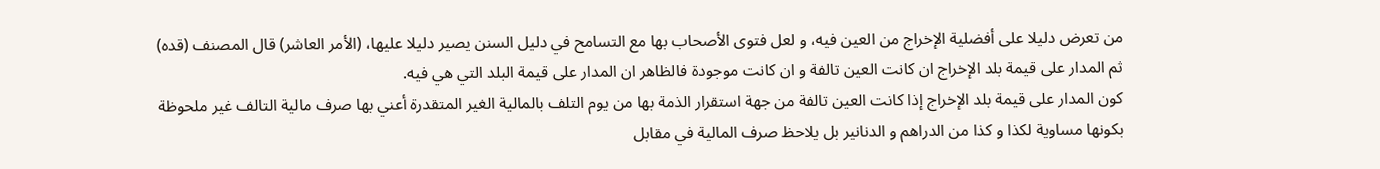من تعرض دليلا على أفضلية الإخراج من العين فيه، و لعل فتوى الأصحاب بها مع التسامح في دليل السنن يصير دليلا عليها، (الأمر العاشر) قال المصنف (قده)
ثم المدار على قيمة بلد الإخراج ان كانت العين تالفة و ان كانت موجودة فالظاهر ان المدار على قيمة البلد التي هي فيه.
كون المدار على قيمة بلد الإخراج إذا كانت العين تالفة من جهة استقرار الذمة بها من يوم التلف بالمالية الغير المتقدرة أعني بها صرف مالية التالف غير ملحوظة بكونها مساوية لكذا و كذا من الدراهم و الدنانير بل يلاحظ صرف المالية في مقابل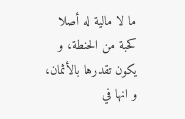ما لا مالية له أصلا كحبة من الحنطة، و يكون تقدرها بالأثمان، و انها في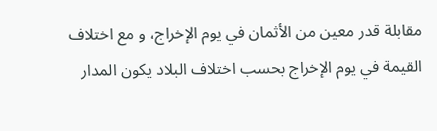مقابلة قدر معين من الأثمان في يوم الإخراج، و مع اختلاف القيمة في يوم الإخراج بحسب اختلاف البلاد يكون المدار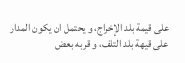على قيمة بلد الإخراج، و يحتمل ان يكون المدار على قيهة بلد التلف، و قربه بعض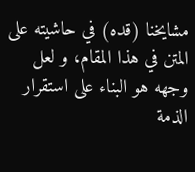مشايخنا (قده) في حاشيته على المتن في هذا المقام، و لعل وجهه هو البناء على استقرار الذمة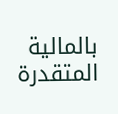بالمالية المتقدرة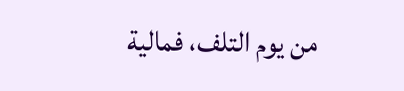من يوم التلف، فمالية